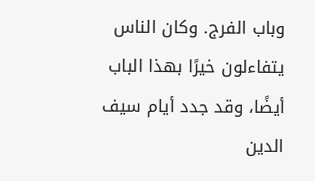وباب الفرج. وكان الناس يتفاءلون خيرًا بهذا الباب أيضًا، وقد جدد أيام سيف الدين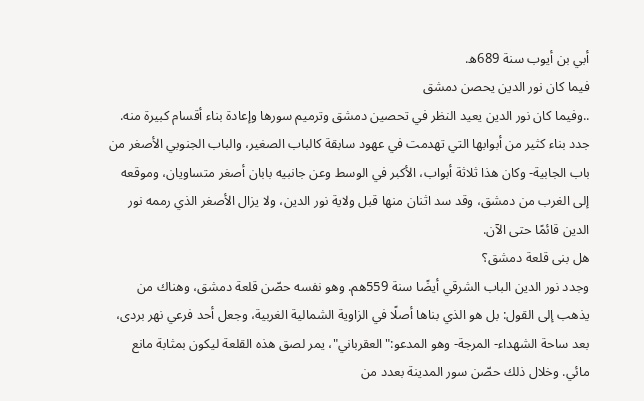أبي بن أيوب سنة 689ه.
فيما كان نور الدين يحصن دمشق
..وفيما كان نور الدين يعيد النظر في تحصين دمشق وترميم سورها وإعادة بناء أقسام كبيرة منه. جدد بناء كثير من أبوابها التي تهدمت في عهود سابقة كالباب الصغير، والباب الجنوبي الأصغر من باب الجابية- وكان هذا ثلاثة أبواب، الأكبر في الوسط وعن جانبيه بابان أصغر متساويان، وموقعه إلى الغرب من دمشق، وقد سد اثنان منها قبل ولاية نور الدين، ولا يزال الأصغر الذي رممه نور الدين قائمًا حتى الآن.
هل بنى قلعة دمشق؟
وجدد نور الدين الباب الشرقي أيضًا سنة 559هم. وهو نفسه حصّن قلعة دمشق، وهناك من يذهب إلى القول: بل هو الذي بناها أصلًا في الزاوية الشمالية الغربية، وجعل أحد فرعي نهر بردى، بعد ساحة الشهداء- المرجة- وهو المدعو:"العقرباني"، يمر لصق هذه القلعة ليكون بمثابة مانع مائي. وخلال ذلك حصّن سور المدينة بعدد من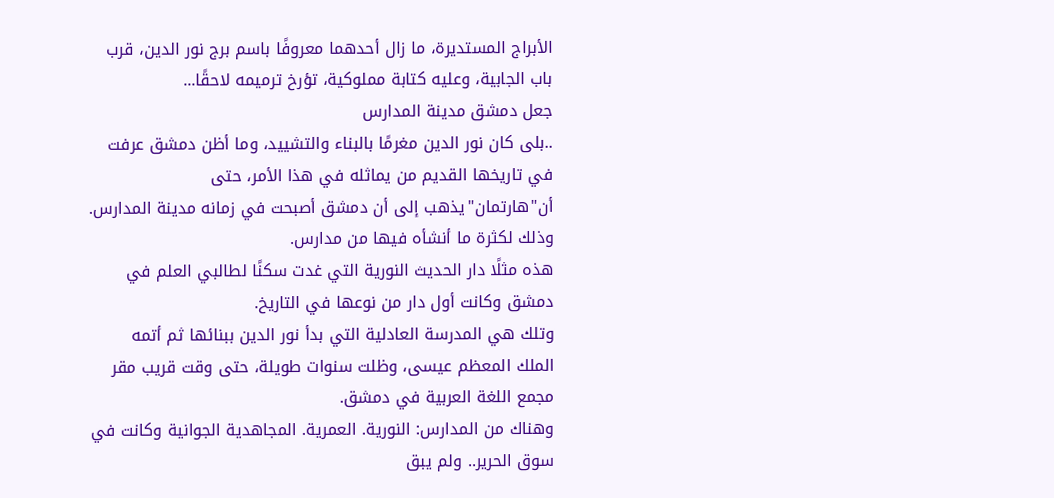الأبراج المستديرة، ما زال أحدهما معروفًا باسم برج نور الدين، قرب باب الجابية، وعليه كتابة مملوكية، تؤرخ ترميمه لاحقًا...
جعل دمشق مدينة المدارس
..بلى كان نور الدين مغرمًا بالبناء والتشييد، وما أظن دمشق عرفت في تاريخها القديم من يماثله في هذا الأمر، حتى أن"هارتمان"يذهب إلى أن دمشق أصبحت في زمانه مدينة المدارس. وذلك لكثرة ما أنشأه فيها من مدارس.
هذه مثلًا دار الحديث النورية التي غدت سكنًا لطالبي العلم في دمشق وكانت أول دار من نوعها في التاريخ.
وتلك هي المدرسة العادلية التي بدأ نور الدين ببنائها ثم أتمه الملك المعظم عيسى، وظلت سنوات طويلة، حتى وقت قريب مقر مجمع اللغة العربية في دمشق.
وهناك من المدارس: النورية. العمرية. المجاهدية الجوانية وكانت في سوق الحرير.. ولم يبق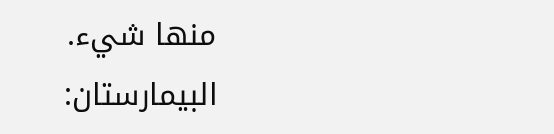منها شيء.
البيمارستان: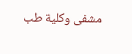مشفى وكلية طب